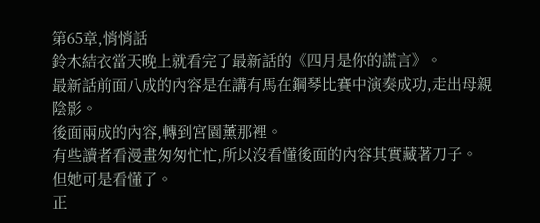第65章,悄悄話
鈴木結衣當天晚上就看完了最新話的《四月是你的謊言》。
最新話前面八成的內容是在講有馬在鋼琴比賽中演奏成功,走出母親陰影。
後面兩成的內容,轉到宮園薰那裡。
有些讀者看漫畫匆匆忙忙,所以沒看懂後面的內容其實藏著刀子。
但她可是看懂了。
正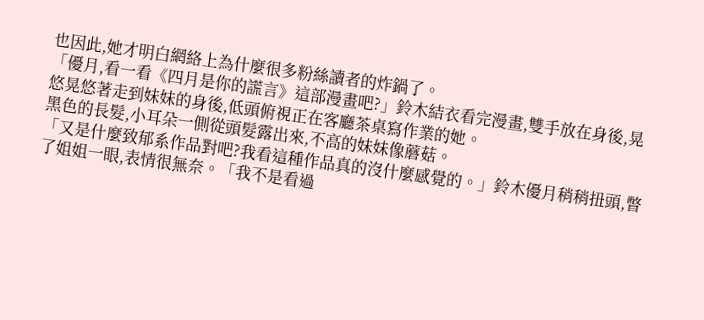也因此,她才明白網絡上為什麼很多粉絲讀者的炸鍋了。
「優月,看一看《四月是你的謊言》這部漫畫吧?」鈴木結衣看完漫畫,雙手放在身後,晃悠晃悠著走到妹妹的身後,低頭俯視正在客廳茶桌寫作業的她。
黑色的長髮,小耳朵一側從頭髮露出來,不高的妹妹像蘑菇。
「又是什麼致郁系作品對吧?我看這種作品真的沒什麼感覺的。」鈴木優月稍稍扭頭,瞥了姐姐一眼,表情很無奈。「我不是看過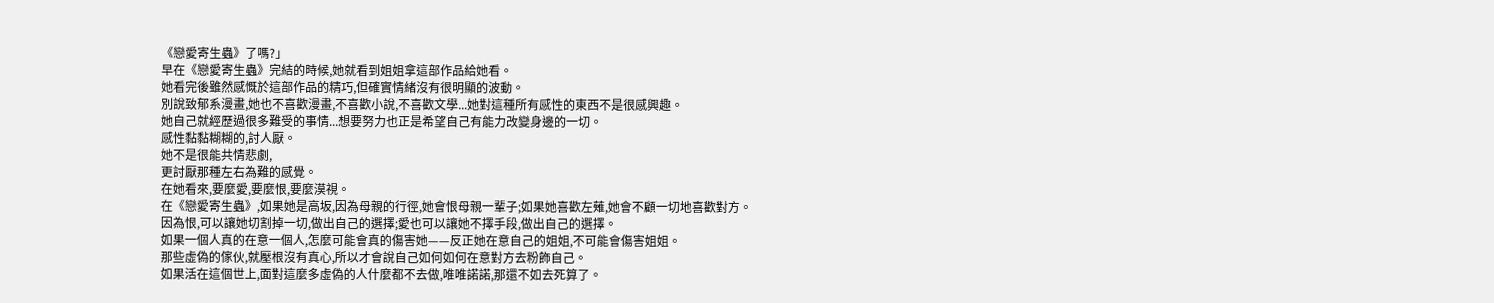《戀愛寄生蟲》了嗎?」
早在《戀愛寄生蟲》完結的時候,她就看到姐姐拿這部作品給她看。
她看完後雖然感慨於這部作品的精巧,但確實情緒沒有很明顯的波動。
別說致郁系漫畫,她也不喜歡漫畫,不喜歡小說,不喜歡文學...她對這種所有感性的東西不是很感興趣。
她自己就經歷過很多難受的事情...想要努力也正是希望自己有能力改變身邊的一切。
感性黏黏糊糊的,討人厭。
她不是很能共情悲劇,
更討厭那種左右為難的感覺。
在她看來,要麼愛,要麼恨,要麼漠視。
在《戀愛寄生蟲》,如果她是高坂,因為母親的行徑,她會恨母親一輩子;如果她喜歡左薙,她會不顧一切地喜歡對方。
因為恨,可以讓她切割掉一切,做出自己的選擇;愛也可以讓她不擇手段,做出自己的選擇。
如果一個人真的在意一個人,怎麼可能會真的傷害她——反正她在意自己的姐姐,不可能會傷害姐姐。
那些虛偽的傢伙,就壓根沒有真心,所以才會說自己如何如何在意對方去粉飾自己。
如果活在這個世上,面對這麼多虛偽的人什麼都不去做,唯唯諾諾,那還不如去死算了。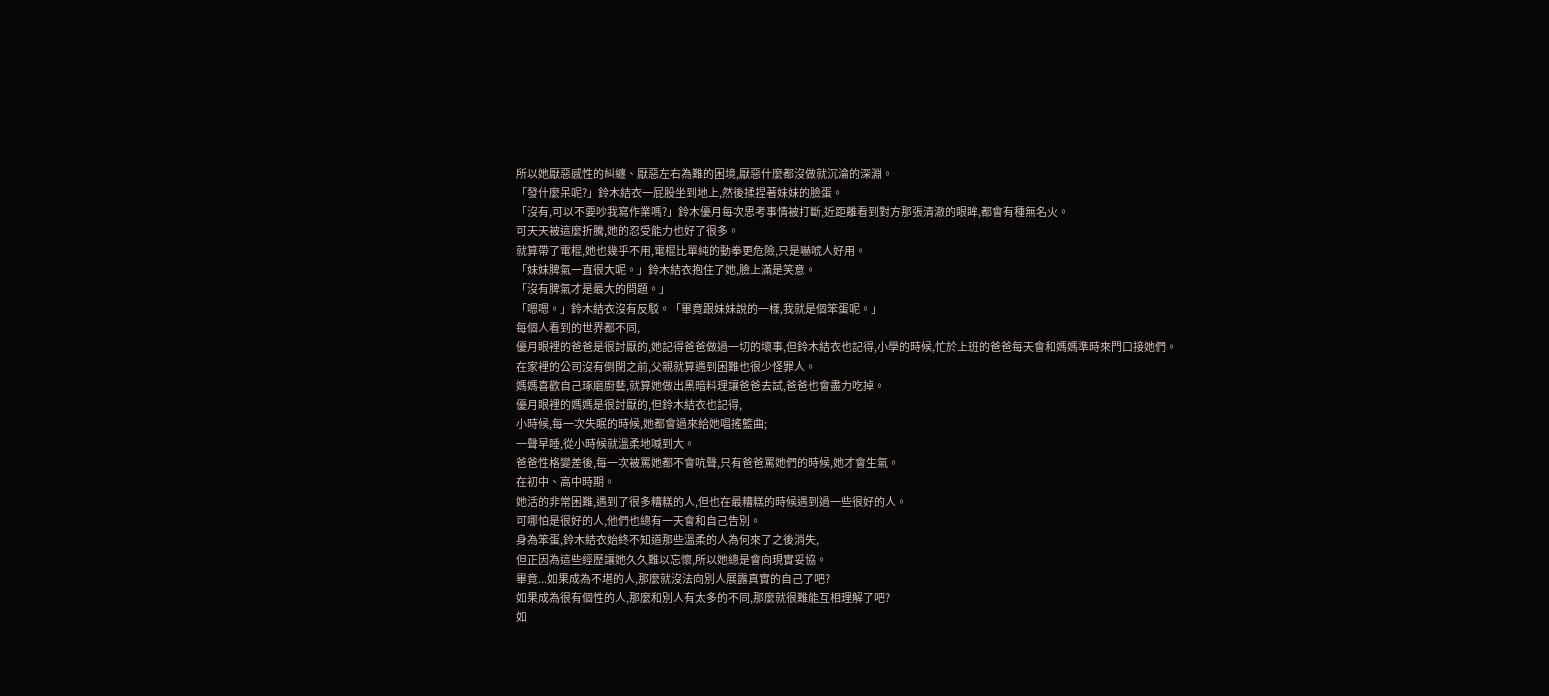所以她厭惡感性的糾纏、厭惡左右為難的困境,厭惡什麼都沒做就沉淪的深淵。
「發什麼呆呢?」鈴木結衣一屁股坐到地上,然後揉捏著妹妹的臉蛋。
「沒有,可以不要吵我寫作業嗎?」鈴木優月每次思考事情被打斷,近距離看到對方那張清澈的眼眸,都會有種無名火。
可天天被這麼折騰,她的忍受能力也好了很多。
就算帶了電棍,她也幾乎不用,電棍比單純的動拳更危險,只是嚇唬人好用。
「妹妹脾氣一直很大呢。」鈴木結衣抱住了她,臉上滿是笑意。
「沒有脾氣才是最大的問題。」
「嗯嗯。」鈴木結衣沒有反駁。「畢竟跟妹妹說的一樣,我就是個笨蛋呢。」
每個人看到的世界都不同,
優月眼裡的爸爸是很討厭的,她記得爸爸做過一切的壞事,但鈴木結衣也記得,小學的時候,忙於上班的爸爸每天會和媽媽準時來門口接她們。
在家裡的公司沒有倒閉之前,父親就算遇到困難也很少怪罪人。
媽媽喜歡自己琢磨廚藝,就算她做出黑暗料理讓爸爸去試,爸爸也會盡力吃掉。
優月眼裡的媽媽是很討厭的,但鈴木結衣也記得,
小時候,每一次失眠的時候,她都會過來給她唱搖籃曲;
一聲早睡,從小時候就溫柔地喊到大。
爸爸性格變差後,每一次被罵她都不會吭聲,只有爸爸罵她們的時候,她才會生氣。
在初中、高中時期。
她活的非常困難,遇到了很多糟糕的人,但也在最糟糕的時候遇到過一些很好的人。
可哪怕是很好的人,他們也總有一天會和自己告別。
身為笨蛋,鈴木結衣始終不知道那些溫柔的人為何來了之後消失,
但正因為這些經歷讓她久久難以忘懷,所以她總是會向現實妥協。
畢竟...如果成為不堪的人,那麼就沒法向別人展露真實的自己了吧?
如果成為很有個性的人,那麼和別人有太多的不同,那麼就很難能互相理解了吧?
如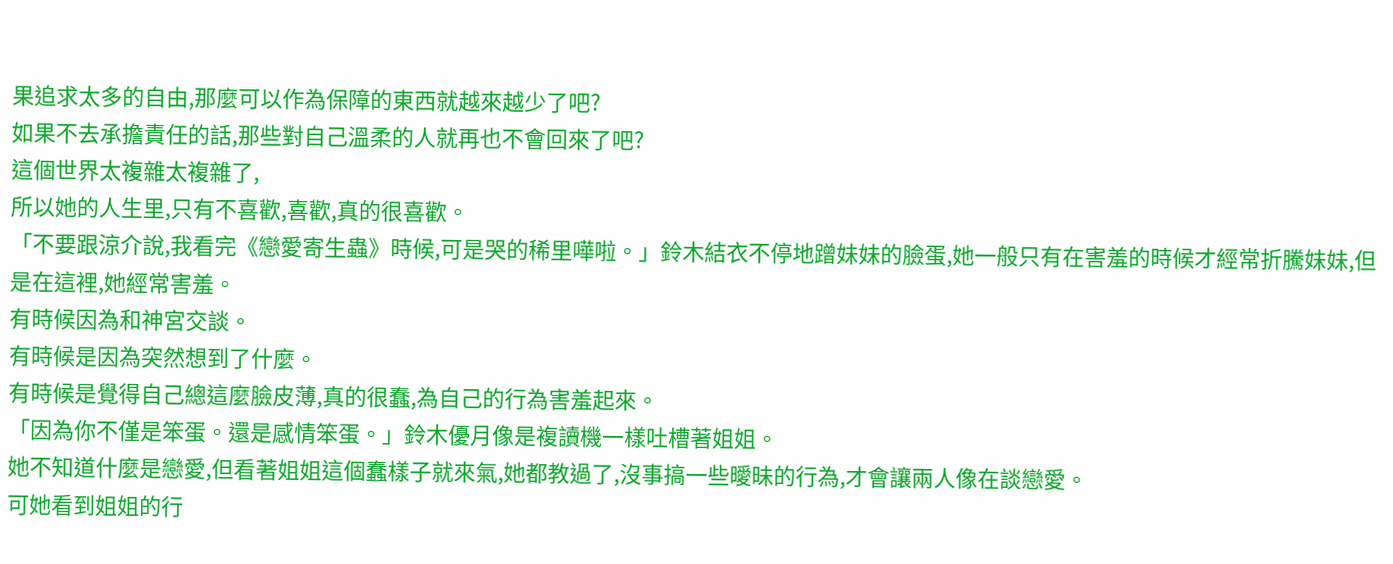果追求太多的自由,那麼可以作為保障的東西就越來越少了吧?
如果不去承擔責任的話,那些對自己溫柔的人就再也不會回來了吧?
這個世界太複雜太複雜了,
所以她的人生里,只有不喜歡,喜歡,真的很喜歡。
「不要跟涼介說,我看完《戀愛寄生蟲》時候,可是哭的稀里嘩啦。」鈴木結衣不停地蹭妹妹的臉蛋,她一般只有在害羞的時候才經常折騰妹妹,但是在這裡,她經常害羞。
有時候因為和神宮交談。
有時候是因為突然想到了什麼。
有時候是覺得自己總這麼臉皮薄,真的很蠢,為自己的行為害羞起來。
「因為你不僅是笨蛋。還是感情笨蛋。」鈴木優月像是複讀機一樣吐槽著姐姐。
她不知道什麼是戀愛,但看著姐姐這個蠢樣子就來氣,她都教過了,沒事搞一些曖昧的行為,才會讓兩人像在談戀愛。
可她看到姐姐的行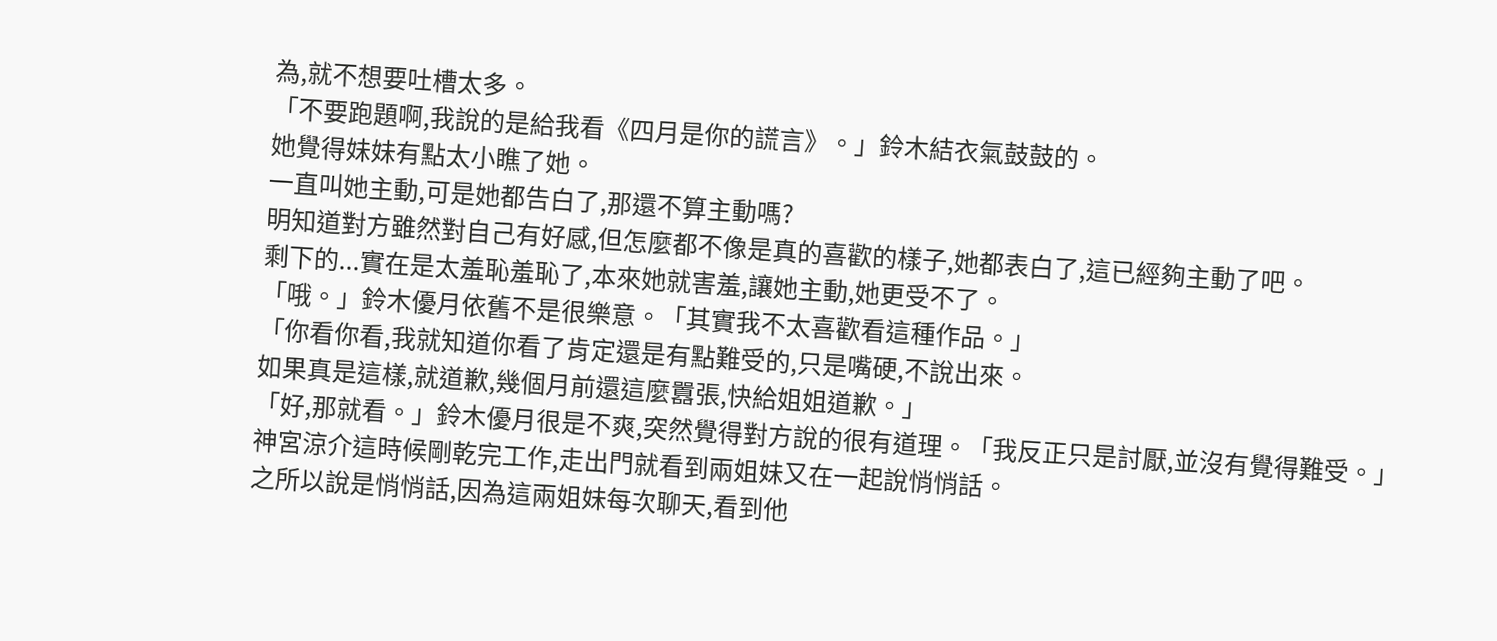為,就不想要吐槽太多。
「不要跑題啊,我說的是給我看《四月是你的謊言》。」鈴木結衣氣鼓鼓的。
她覺得妹妹有點太小瞧了她。
一直叫她主動,可是她都告白了,那還不算主動嗎?
明知道對方雖然對自己有好感,但怎麼都不像是真的喜歡的樣子,她都表白了,這已經夠主動了吧。
剩下的...實在是太羞恥羞恥了,本來她就害羞,讓她主動,她更受不了。
「哦。」鈴木優月依舊不是很樂意。「其實我不太喜歡看這種作品。」
「你看你看,我就知道你看了肯定還是有點難受的,只是嘴硬,不說出來。
如果真是這樣,就道歉,幾個月前還這麼囂張,快給姐姐道歉。」
「好,那就看。」鈴木優月很是不爽,突然覺得對方說的很有道理。「我反正只是討厭,並沒有覺得難受。」
神宮涼介這時候剛乾完工作,走出門就看到兩姐妹又在一起說悄悄話。
之所以說是悄悄話,因為這兩姐妹每次聊天,看到他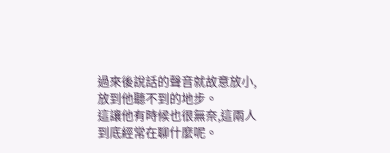過來後說話的聲音就故意放小,放到他聽不到的地步。
這讓他有時候也很無奈,這兩人到底經常在聊什麼呢。